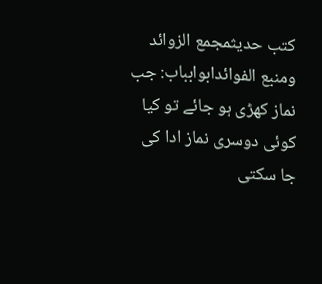کتب حدیثمجمع الزوائد ومنبع الفوائدابوابباب: جب نماز کھڑی ہو جائے تو کیا کوئی دوسری نماز ادا کی جا سکتی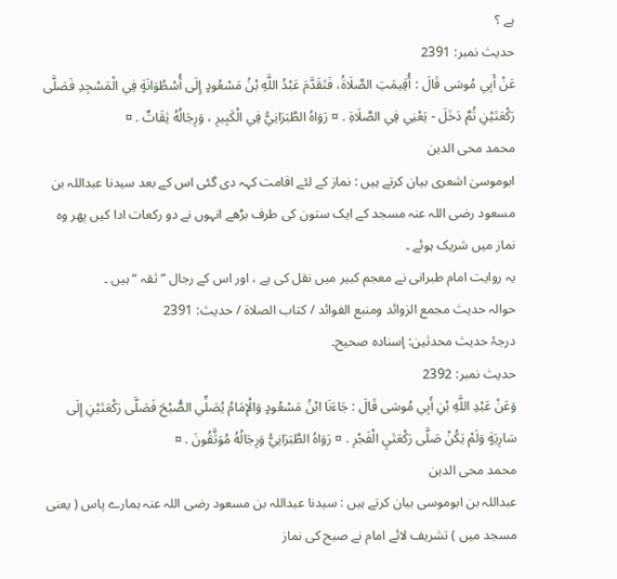ہے ؟
حدیث نمبر: 2391
عَنْ أَبِي مُوسَى قَالَ : أُقِيمَتِ الصَّلَاةُ، فَتَقَدَّمَ عَبْدُ اللَّهِ بْنُ مَسْعُودٍ إِلَى أُسْطُوَانَةٍ فِي الْمَسْجِدِ فَصَلَّى رَكْعَتَيْنِ ثُمَّ دَخَلَ - يَعْنِي فِي الصَّلَاةِ . ¤ رَوَاهُ الطَّبَرَانِيُّ فِي الْكَبِيرِ ، وَرِجَالُهُ ثِقَاتٌ . ¤
محمد محی الدین
ابوموسیٰ اشعری بیان کرتے ہیں : نماز کے لئے اقامت کہہ دی گئی اس کے بعد سیدنا عبداللہ بن مسعود رضی اللہ عنہ مسجد کے ایک ستون کی طرف بڑھے انہوں نے دو رکعات ادا کیں پھر وہ نماز میں شریک ہوئے ۔
یہ روایت امام طبرانی نے معجم کبیر میں نقل کی ہے ، اور اس کے رجال ” ثقہ “ ہیں ۔
حوالہ حدیث مجمع الزوائد ومنبع الفوائد / كتاب الصلاة / حدیث: 2391
درجۂ حدیث محدثین: إسنادہ صحیح۔
حدیث نمبر: 2392
وَعَنْ عَبْدِ اللَّهِ بْنِ أَبِي مُوسَى قَالَ : جَاءَنَا ابْنُ مَسْعُودٍ وَالْإِمَامُ يُصَلِّي الصُّبْحَ فَصَلَّى رَكْعَتَيْنِ إِلَى سَارِيَةٍ وَلَمْ يَكُنْ صَلَّى رَكْعَتَيِ الْفَجْرِ . ¤ رَوَاهُ الطَّبَرَانِيُّ وَرِجَالُهُ مُوَثَّقُونَ . ¤
محمد محی الدین
عبداللہ بن ابوموسی بیان کرتے ہیں : سیدنا عبداللہ بن مسعود رضی اللہ عنہ ہمارے پاس ( یعنی مسجد میں ) تشریف لائے امام نے صبح کی نماز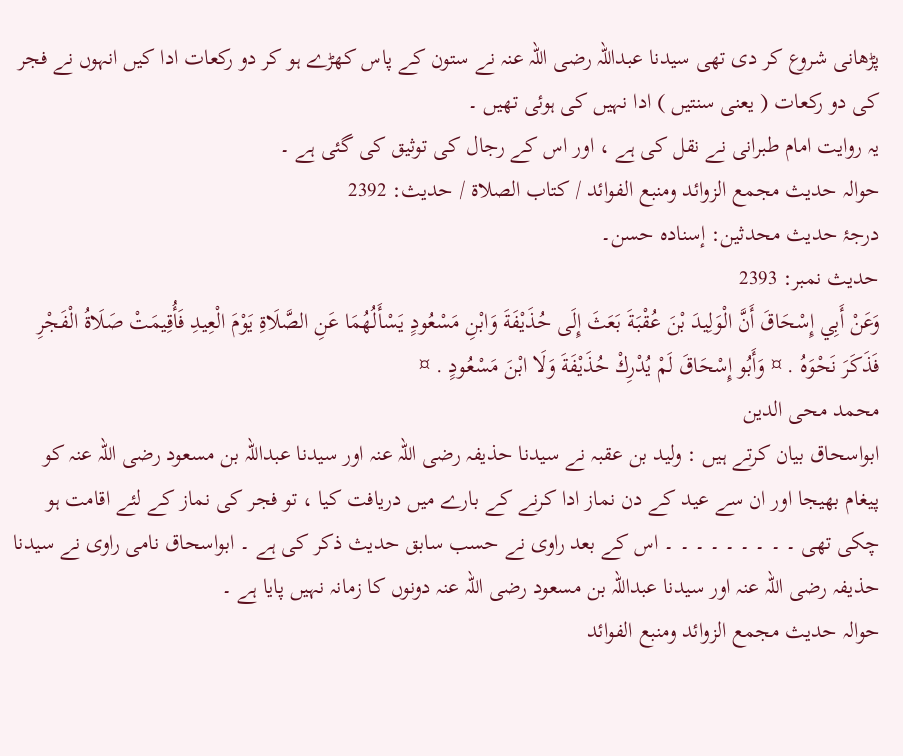پڑھانی شروع کر دی تھی سیدنا عبداللہ رضی اللہ عنہ نے ستون کے پاس کھڑے ہو کر دو رکعات ادا کیں انہوں نے فجر کی دو رکعات ( یعنی سنتیں ) ادا نہیں کی ہوئی تھیں ۔
یہ روایت امام طبرانی نے نقل کی ہے ، اور اس کے رجال کی توثیق کی گئی ہے ۔
حوالہ حدیث مجمع الزوائد ومنبع الفوائد / كتاب الصلاة / حدیث: 2392
درجۂ حدیث محدثین: إسنادہ حسن۔
حدیث نمبر: 2393
وَعَنْ أَبِي إِسْحَاقَ أَنَّ الْوَلِيدَ بْنَ عُقْبَةَ بَعَثَ إِلَى حُذَيْفَةَ وَابْنِ مَسْعُودٍ يَسْأَلُهُمَا عَنِ الصَّلَاةِ يَوْمَ الْعِيدِ فَأُقِيمَتْ صَلَاةُ الْفَجْرِ فَذَكَرَ نَحْوَهُ . ¤ وَأَبُو إِسْحَاقَ لَمْ يُدْرِكْ حُذَيْفَةَ وَلَا ابْنَ مَسْعُودٍ . ¤
محمد محی الدین
ابواسحاق بیان کرتے ہیں : ولید بن عقبہ نے سیدنا حذیفہ رضی اللہ عنہ اور سیدنا عبداللہ بن مسعود رضی اللہ عنہ کو پیغام بھیجا اور ان سے عید کے دن نماز ادا کرنے کے بارے میں دریافت کیا ، تو فجر کی نماز کے لئے اقامت ہو چکی تھی ۔ ۔ ۔ ۔ ۔ ۔ ۔ ۔ ۔ اس کے بعد راوی نے حسب سابق حدیث ذکر کی ہے ۔ ابواسحاق نامی راوی نے سیدنا حذیفہ رضی اللہ عنہ اور سیدنا عبداللہ بن مسعود رضی اللہ عنہ دونوں کا زمانہ نہیں پایا ہے ۔
حوالہ حدیث مجمع الزوائد ومنبع الفوائد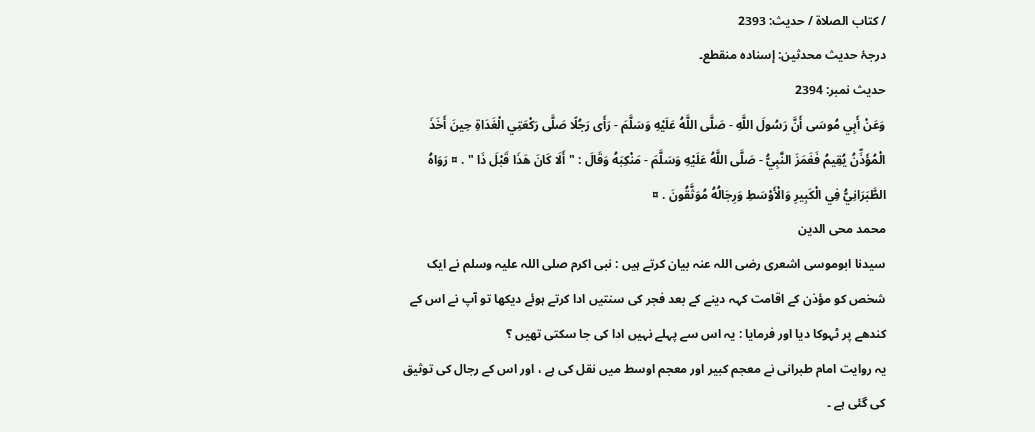/ كتاب الصلاة / حدیث: 2393
درجۂ حدیث محدثین: إسنادہ منقطع۔
حدیث نمبر: 2394
وَعَنْ أَبِي مُوسَى أَنَّ رَسُولَ اللَّهِ - صَلَّى اللَّهُ عَلَيْهِ وَسَلَّمَ - رَأَى رَجُلًا صَلَّى رَكْعَتِي الْغَدَاةِ حِينَ أَخَذَ الْمُؤَذِّنُ يُقِيمُ فَغَمَزَ النَّبِيُّ - صَلَّى اللَّهُ عَلَيْهِ وَسَلَّمَ - مَنْكِبَهُ وَقَالَ : " أَلَا كَانَ هَذَا قَبْلَ ذَا " . ¤ رَوَاهُ الطَّبَرَانِيُّ فِي الْكَبِيرِ وَالْأَوْسَطِ وَرِجَالُهُ مُوَثَّقُونَ . ¤
محمد محی الدین
سیدنا ابوموسی اشعری رضی اللہ عنہ بیان کرتے ہیں : نبی اکرم صلی اللہ علیہ وسلم نے ایک شخص کو مؤذن کے اقامت کہہ دینے کے بعد فجر کی سنتیں ادا کرتے ہوئے دیکھا تو آپ نے اس کے کندھے پر ٹہوکا دیا اور فرمایا : یہ اس سے پہلے نہیں ادا کی جا سکتی تھیں ؟
یہ روایت امام طبرانی نے معجم کبیر اور معجم اوسط میں نقل کی ہے ، اور اس کے رجال کی توثیق کی گئی ہے ۔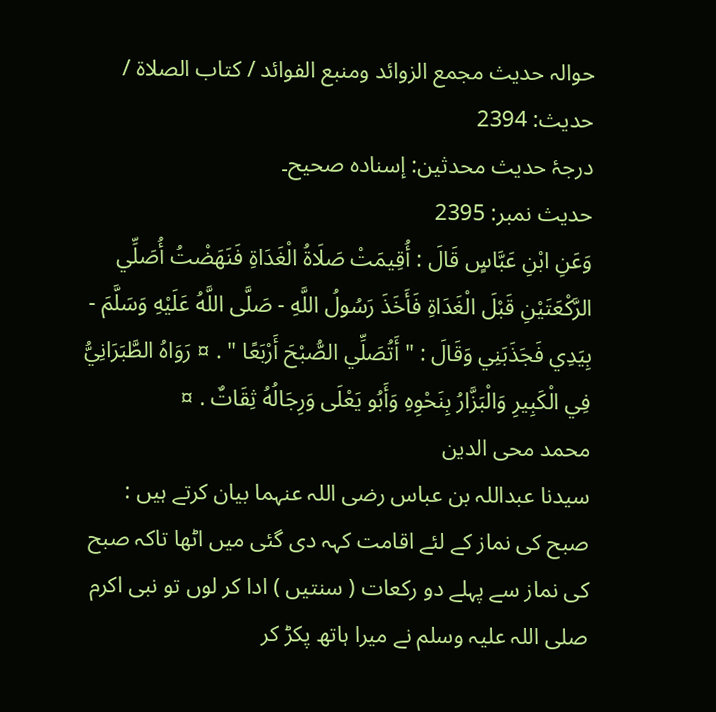حوالہ حدیث مجمع الزوائد ومنبع الفوائد / كتاب الصلاة / حدیث: 2394
درجۂ حدیث محدثین: إسنادہ صحیح۔
حدیث نمبر: 2395
وَعَنِ ابْنِ عَبَّاسٍ قَالَ : أُقِيمَتْ صَلَاةُ الْغَدَاةِ فَنَهَضْتُ أُصَلِّي الرَّكْعَتَيْنِ قَبْلَ الْغَدَاةِ فَأَخَذَ رَسُولُ اللَّهِ - صَلَّى اللَّهُ عَلَيْهِ وَسَلَّمَ - بِيَدِي فَجَذَبَنِي وَقَالَ : " أَتُصَلِّي الصُّبْحَ أَرْبَعًا " . ¤ رَوَاهُ الطَّبَرَانِيُّ فِي الْكَبِيرِ وَالْبَزَّارُ بِنَحْوِهِ وَأَبُو يَعْلَى وَرِجَالُهُ ثِقَاتٌ . ¤
محمد محی الدین
سیدنا عبداللہ بن عباس رضی اللہ عنہما بیان کرتے ہیں : صبح کی نماز کے لئے اقامت کہہ دی گئی میں اٹھا تاکہ صبح کی نماز سے پہلے دو رکعات ( سنتیں ) ادا کر لوں تو نبی اکرم صلی اللہ علیہ وسلم نے میرا ہاتھ پکڑ کر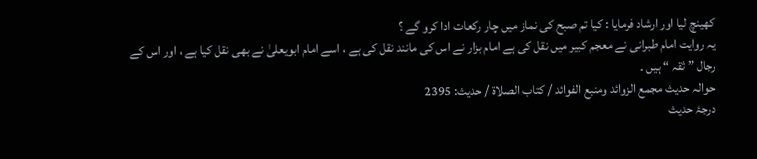کھینچ لیا اور ارشاد فرمایا : کیا تم صبح کی نماز میں چار رکعات ادا کرو گے ؟
یہ روایت امام طبرانی نے معجم کبیر میں نقل کی ہے امام بزار نے اس کی مانند نقل کی ہے ، اسے امام ابویعلیٰ نے بھی نقل کیا ہے ، اور اس کے رجال ” ثقہ “ ہیں ۔
حوالہ حدیث مجمع الزوائد ومنبع الفوائد / كتاب الصلاة / حدیث: 2395
درجۂ حدیث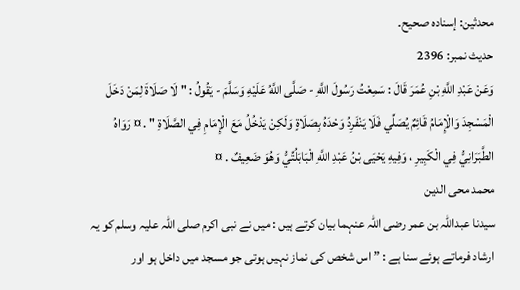محدثین: إسنادہ صحیح۔
حدیث نمبر: 2396
وَعَنْ عَبْدِ اللَّهِ بْنِ عُمَرَ قَالَ : سَمِعْتُ رَسُولَ اللَّهِ - صَلَّى اللَّهُ عَلَيْهِ وَسَلَّمَ - يَقُولُ : " لَا صَلَاةَ لِمَنْ دَخَلَ الْمَسْجِدَ وَالْإِمَامُ قَائِمٌ يُصَلِّي فَلَا يَنْفَرِدُ وَحْدَهُ بِصَلَاةٍ وَلَكِنْ يَدْخُلُ مَعَ الْإِمَامِ فِي الصَّلَاةِ " . ¤ رَوَاهُ الطَّبَرَانِيُّ فِي الْكَبِيرِ ، وَفِيهِ يَحْيَى بْنُ عَبْدِ اللَّهِ الْبَابَلُتِّيُّ وَهُوَ ضَعِيفٌ . ¤
محمد محی الدین
سیدنا عبداللہ بن عمر رضی اللہ عنہما بیان کرتے ہیں : میں نے نبی اکرم صلی اللہ علیہ وسلم کو یہ ارشاد فرماتے ہوئے سنا ہے : ” اس شخص کی نماز نہیں ہوتی جو مسجد میں داخل ہو اور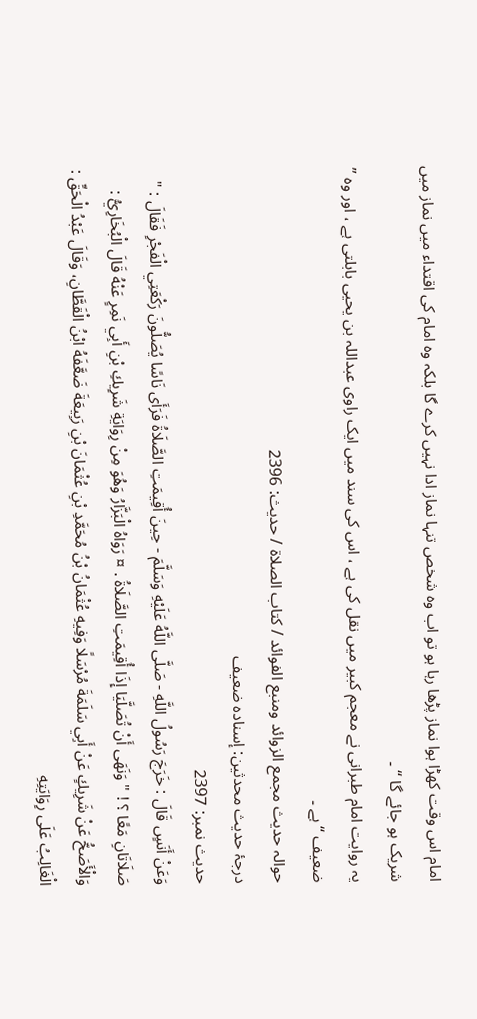امام اس وقت کھڑا ہوا نماز پڑھا رہا ہو تو اب وہ شخص تنہا نماز ادا نہیں کرے گا بلکہ وہ امام کی اقتداء میں نماز میں شریک ہو جائے گا “ ۔
یہ روایت امام طبرانی نے معجم کبیر میں نقل کی ہے ، اس کی سند میں ایک راوی عبداللہ بن یحیی بابلتی ہے ، اور وہ ” ضعیف “ ہے ۔
حوالہ حدیث مجمع الزوائد ومنبع الفوائد / كتاب الصلاة / حدیث: 2396
درجۂ حدیث محدثین: إسنادہ ضعیف
حدیث نمبر: 2397
وَعَنْ أَنَسٍ قَالَ : خَرَجَ رَسُولُ اللَّهِ - صَلَّى اللَّهُ عَلَيْهِ وَسَلَّمَ - حِينَ أُقِيمَتِ الصَّلَاةُ فَرَأَى نَاسًا يُصَلُّونَ رَكْعَتِي الْفَجْرِ فَقَالَ : " صَلَاتَانِ مَعًا ؟ ! " وَنَهَى أَنْ تُصَلَّيَا إِذَا أُقِيمَتِ الصَّلَاةُ . ¤ رَوَاهُ الْبَزَّارُ وَهُوَ مِنْ رِوَايَةِ شَرِيكِ بْنِ أَبِي نَمِرٍ عَنْهُ قَالَ الْبُخَارِيُّ : وَالْأَصَحُّ عَنْ شَرِيكٍ عَنْ أَبِي سَلَمَةَ مُرْسَلًا وَفِيهِ عُثْمَانُ بْنُ مُحَمَّدِ بْنِ عُثْمَانَ بْنِ رَبِيعَةَ ضَعَّفَهُ ابْنُ الْقَطَّانِ، وَقَالَ عَبْدُ الْحَقِّ : الْغَالِبُ عَلَى رِوَايَتِهِ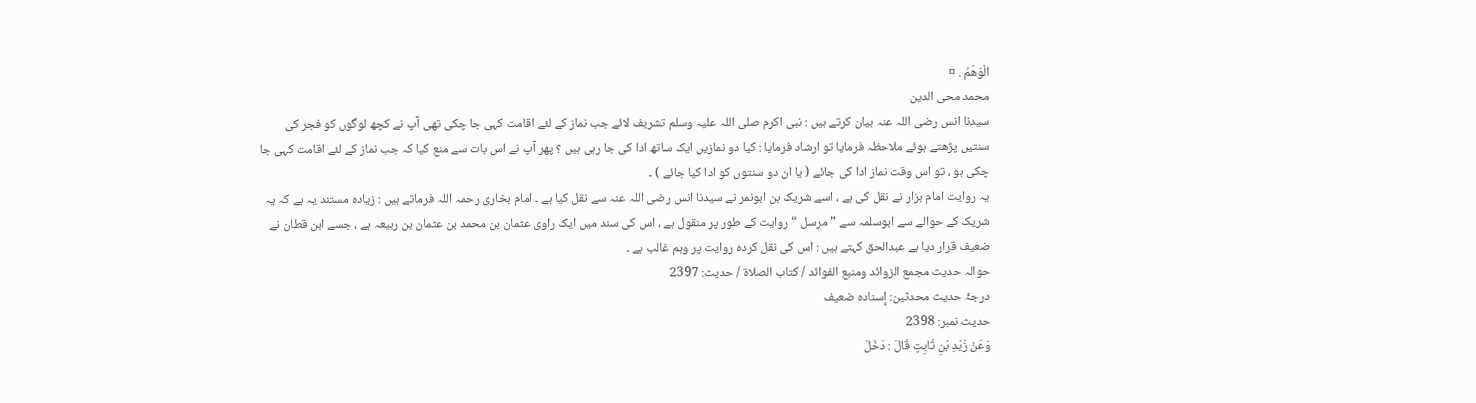الْوَهْمُ . ¤
محمد محی الدین
سیدنا انس رضی اللہ عنہ بیان کرتے ہیں : نبی اکرم صلی اللہ علیہ وسلم تشریف لائے جب نماز کے لئے اقامت کہی جا چکی تھی آپ نے کچھ لوگوں کو فجر کی سنتیں پڑھتے ہوئے ملاحظہ فرمایا تو ارشاد فرمایا : کیا دو نمازیں ایک ساتھ ادا کی جا رہی ہیں ؟ پھر آپ نے اس بات سے منع کیا کہ جب نماز کے لئے اقامت کہی جا چکی ہو ، تو اس وقت نماز ادا کی جائے ( یا ان دو سنتوں کو ادا کیا جائے ) ۔
یہ روایت امام بزار نے نقل کی ہے ، اسے شریک بن ابونمر نے سیدنا انس رضی اللہ عنہ سے نقل کیا ہے ۔ امام بخاری رحمہ اللہ فرماتے ہیں : زیادہ مستند یہ ہے کہ یہ شریک کے حوالے سے ابوسلمہ سے ” مرسل “ روایت کے طور پر منقول ہے ، اس کی سند میں ایک راوی عثمان بن محمد بن عثمان بن ربیعہ ہے ، جسے ابن قطان نے ضعیف قرار دیا ہے عبدالحق کہتے ہیں : اس کی نقل کردہ روایت پر وہم غالب ہے ۔
حوالہ حدیث مجمع الزوائد ومنبع الفوائد / كتاب الصلاة / حدیث: 2397
درجۂ حدیث محدثین: إسنادہ ضعیف
حدیث نمبر: 2398
وَعَنْ زَيْدِ بْنِ ثَابِتٍ قَالَ : دَخَلَ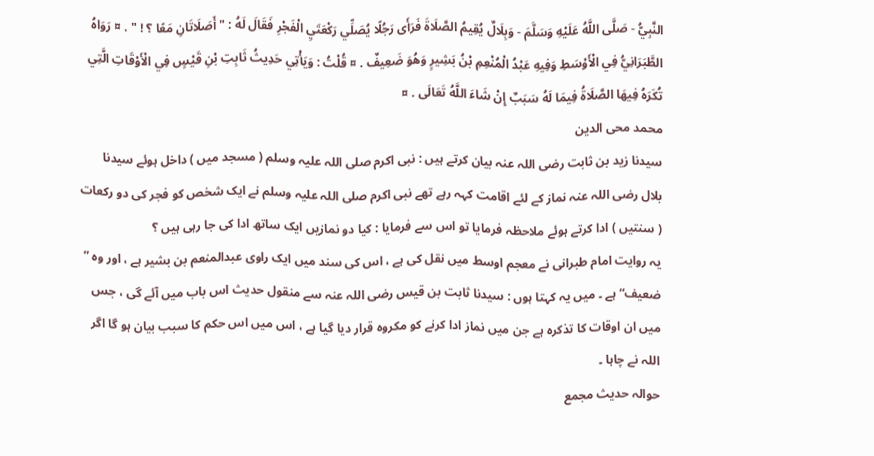النَّبِيُّ - صَلَّى اللَّهُ عَلَيْهِ وَسَلَّمَ - وَبِلَالٌ يُقِيمُ الصَّلَاةَ فَرَأَى رَجُلًا يُصَلِّي رَكْعَتَيِ الْفَجْرِ فَقَالَ لَهُ : " أَصَلَاتَانِ مَعًا ؟ ! " . ¤ رَوَاهُ الطَّبَرَانِيُّ فِي الْأَوْسَطِ وَفِيهِ عَبْدُ الْمُنْعِمِ بْنُ بَشِيرٍ وَهُوَ ضَعِيفٌ . ¤ قُلْتُ : وَيَأْتِي حَدِيثُ ثَابِتِ بْنِ قَيْسٍ فِي الْأَوْقَاتِ الَّتِي تُكَرَهُ فِيهَا الصَّلَاةُ فِيمَا لَهُ سَبَبٌ إِنْ شَاءَ اللَّهُ تَعَالَى . ¤
محمد محی الدین
سیدنا زید بن ثابت رضی اللہ عنہ بیان کرتے ہیں : نبی اکرم صلی اللہ علیہ وسلم ( مسجد میں ) داخل ہوئے سیدنا بلال رضی اللہ عنہ نماز کے لئے اقامت کہہ رہے تھے نبی اکرم صلی اللہ علیہ وسلم نے ایک شخص کو فجر کی دو رکعات ( سنتیں ) ادا کرتے ہوئے ملاحظہ فرمایا تو اس سے فرمایا : کیا دو نمازیں ایک ساتھ ادا کی جا رہی ہیں ؟
یہ روایت امام طبرانی نے معجم اوسط میں نقل کی ہے ، اس کی سند میں ایک راوی عبدالمنعم بن بشیر ہے ، اور وہ ” ضعیف“ ہے ۔ میں یہ کہتا ہوں : سیدنا ثابت بن قیس رضی اللہ عنہ سے منقول حدیث اس باب میں آئے گی ، جس میں ان اوقات کا تذکرہ ہے جن میں نماز ادا کرنے کو مکروہ قرار دیا گیا ہے ، اس میں اس حکم کا سبب بیان ہو گا اگر اللہ نے چاہا ۔
حوالہ حدیث مجمع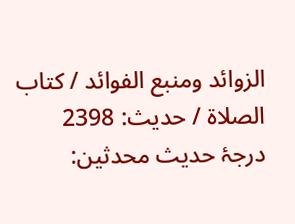الزوائد ومنبع الفوائد / كتاب الصلاة / حدیث: 2398
درجۂ حدیث محدثین: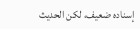إسناده ضعيف، لكن الحديث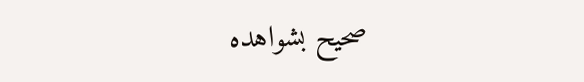صحيح بشواهده